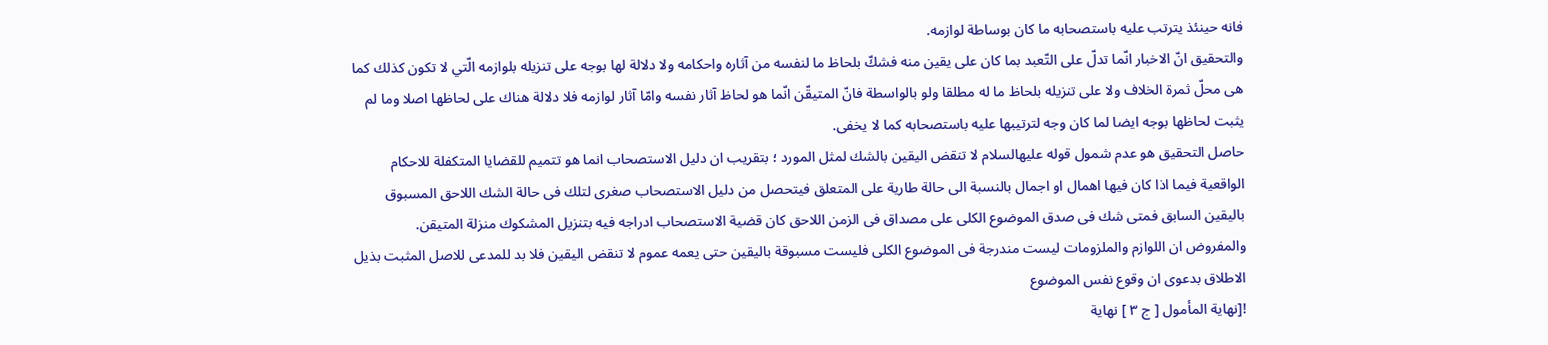فانه حينئذ يترتب عليه باستصحابه ما كان بوساطة لوازمه.
والتحقيق انّ الاخبار انّما تدلّ على التّعبد بما كان على يقين منه فشكّ بلحاظ ما لنفسه من آثاره واحكامه ولا دلالة لها بوجه على تنزيله بلوازمه الّتي لا تكون كذلك كما هى محلّ ثمرة الخلاف ولا على تنزيله بلحاظ ما له مطلقا ولو بالواسطة فانّ المتيقّن انّما هو لحاظ آثار نفسه وامّا آثار لوازمه فلا دلالة هناك على لحاظها اصلا وما لم يثبت لحاظها بوجه ايضا لما كان وجه لترتيبها عليه باستصحابه كما لا يخفى.
حاصل التحقيق هو عدم شمول قوله عليهالسلام لا تنقض اليقين بالشك لمثل المورد ؛ بتقريب ان دليل الاستصحاب انما هو تتميم للقضايا المتكفلة للاحكام الواقعية فيما اذا كان فيها اهمال او اجمال بالنسبة الى حالة طارية على المتعلق فيتحصل من دليل الاستصحاب صغرى لتلك فى حالة الشك اللاحق المسبوق باليقين السابق فمتى شك فى صدق الموضوع الكلى على مصداق فى الزمن اللاحق كان قضية الاستصحاب ادراجه فيه بتنزيل المشكوك منزلة المتيقن.
والمفروض ان اللوازم والملزومات ليست مندرجة فى الموضوع الكلى فليست مسبوقة باليقين حتى يعمه عموم لا تنقض اليقين فلا بد للمدعى للاصل المثبت بذيل الاطلاق بدعوى ان وقوع نفس الموضوع
![نهاية المأمول [ ج ٣ ] نهاية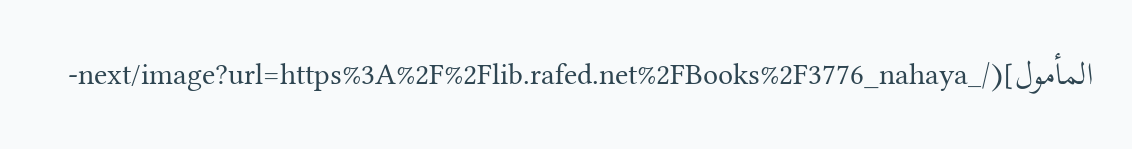المأمول](/_next/image?url=https%3A%2F%2Flib.rafed.net%2FBooks%2F3776_nahaya-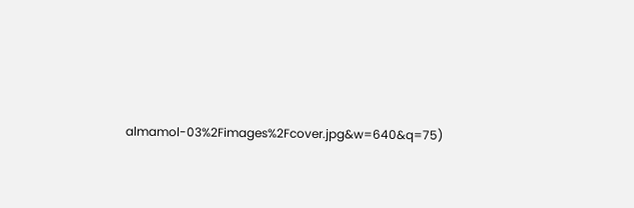almamol-03%2Fimages%2Fcover.jpg&w=640&q=75)